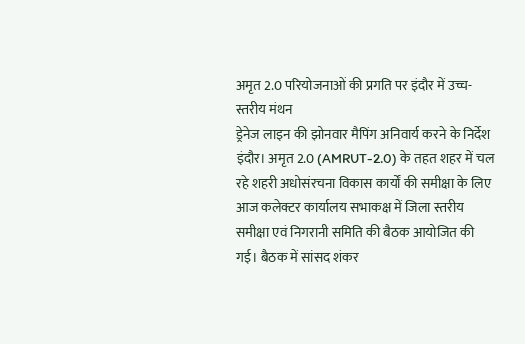अमृत 2.0 परियोजनाओं की प्रगति पर इंदौर में उच्च-स्तरीय मंथन
ड्रेनेज लाइन की झोनवार मैपिंग अनिवार्य करने के निर्देश
इंदौर। अमृत 2.0 (AMRUT-2.0) के तहत शहर में चल रहे शहरी अधोसंरचना विकास कार्यों की समीक्षा के लिए आज कलेक्टर कार्यालय सभाकक्ष में जिला स्तरीय समीक्षा एवं निगरानी समिति की बैठक आयोजित की गई। बैठक में सांसद शंकर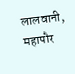लालवानी, महापौर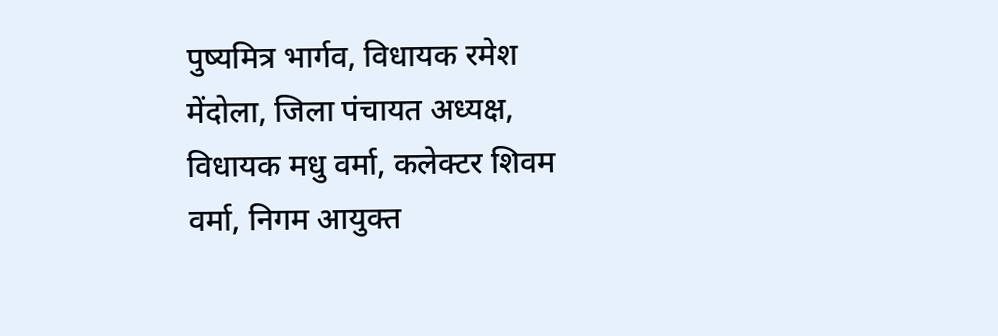पुष्यमित्र भार्गव, विधायक रमेश मेंदोला, जिला पंचायत अध्यक्ष, विधायक मधु वर्मा, कलेक्टर शिवम वर्मा, निगम आयुक्त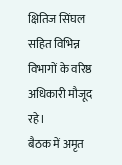क्षितिज सिंघल सहित विभिन्न विभागों के वरिष्ठ अधिकारी मौजूद रहे।
बैठक में अमृत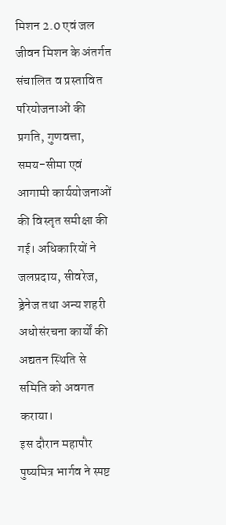मिशन 2.0 एवं जल जीवन मिशन के अंतर्गत संचालित व प्रस्तावित परियोजनाओं की प्रगति, गुणवत्ता, समय-सीमा एवं आगामी कार्ययोजनाओं की विस्तृत समीक्षा की गई। अधिकारियों ने जलप्रदाय, सीवरेज, ड्रेनेज तथा अन्य शहरी अधोसंरचना कार्यों की अद्यतन स्थिति से समिति को अवगत कराया।
इस दौरान महापौर पुष्यमित्र भार्गव ने स्पष्ट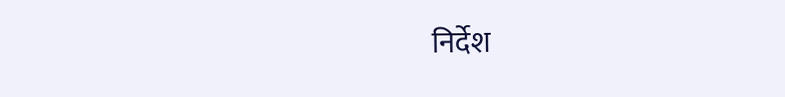निर्देश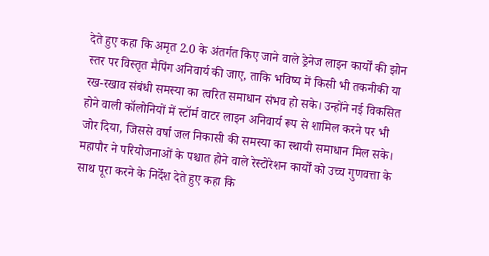देते हुए कहा कि अमृत 2.0 के अंतर्गत किए जाने वाले ड्रेनेज लाइन कार्यों की झोन स्तर पर विस्तृत मैपिंग अनिवार्य की जाए, ताकि भविष्य में किसी भी तकनीकी या रख-रखाव संबंधी समस्या का त्वरित समाधान संभव हो सके। उन्होंने नई विकसित होने वाली कॉलोनियों में स्टॉर्म वाटर लाइन अनिवार्य रूप से शामिल करने पर भी जोर दिया, जिससे वर्षा जल निकासी की समस्या का स्थायी समाधान मिल सके।
महापौर ने परियोजनाओं के पश्चात होने वाले रेस्टोरेशन कार्यों को उच्च गुणवत्ता के साथ पूरा करने के निर्देश देते हुए कहा कि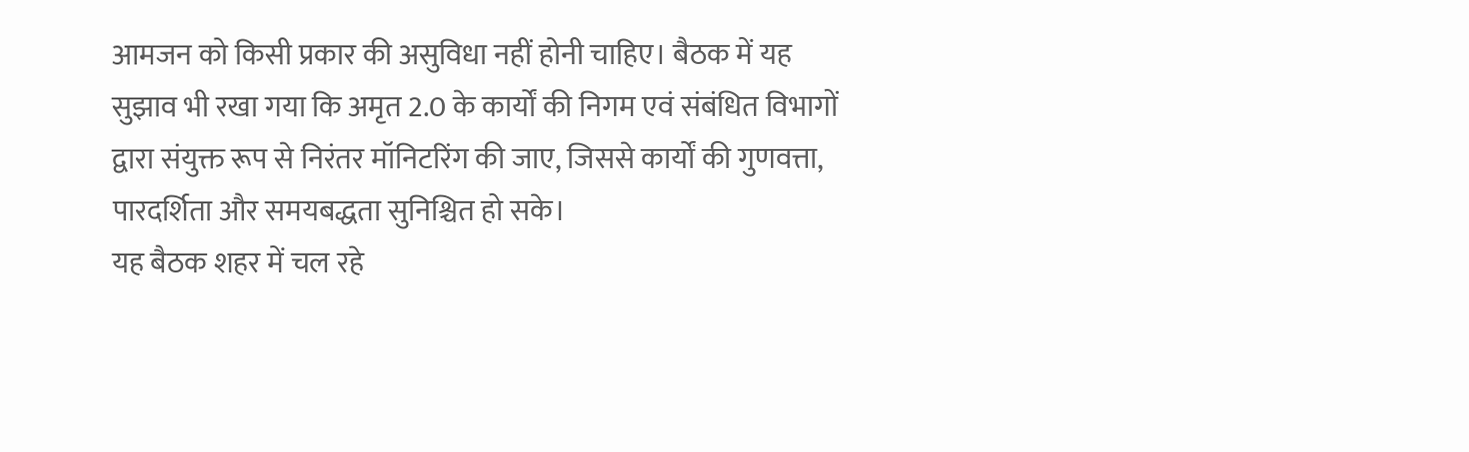आमजन को किसी प्रकार की असुविधा नहीं होनी चाहिए। बैठक में यह सुझाव भी रखा गया कि अमृत 2.0 के कार्यों की निगम एवं संबंधित विभागों द्वारा संयुक्त रूप से निरंतर मॉनिटरिंग की जाए, जिससे कार्यों की गुणवत्ता, पारदर्शिता और समयबद्धता सुनिश्चित हो सके।
यह बैठक शहर में चल रहे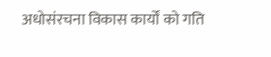अधोसंरचना विकास कार्यों को गति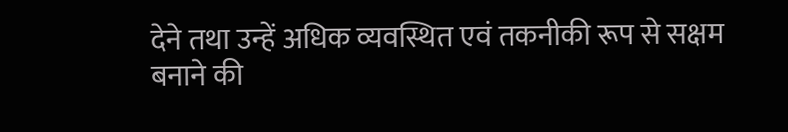देने तथा उन्हें अधिक व्यवस्थित एवं तकनीकी रूप से सक्षम बनाने की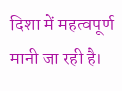दिशा में महत्वपूर्ण मानी जा रही है।